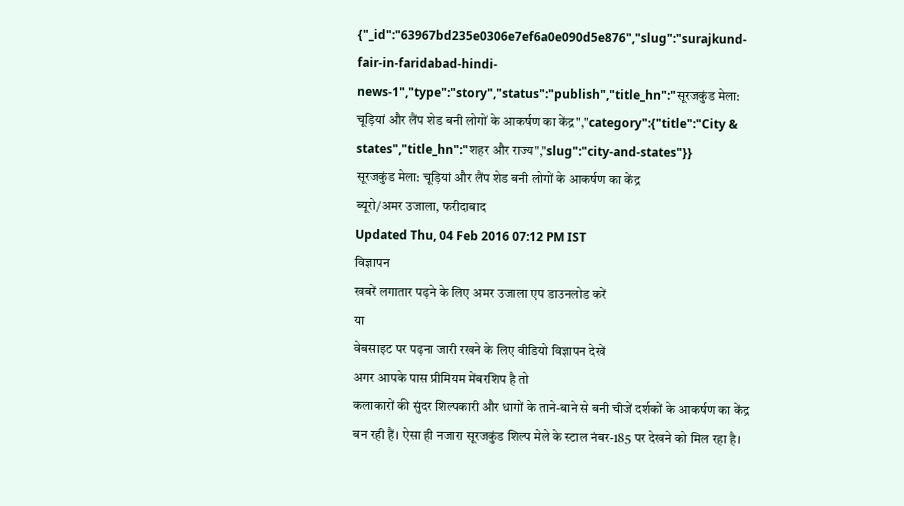{"_id":"63967bd235e0306e7ef6a0e090d5e876","slug":"surajkund-fair-in-faridabad-hindi-news-1","type":"story","status":"publish","title_hn":"सूरजकुंड मेला: चूड़ियां और लैंप शेड बनी लोगों के आकर्षण का केंद्र","category":{"title":"City & states","title_hn":"शहर और राज्य","slug":"city-and-states"}}
सूरजकुंड मेला: चूड़ियां और लैंप शेड बनी लोगों के आकर्षण का केंद्र
ब्यूरो/अमर उजाला, फरीदाबाद
Updated Thu, 04 Feb 2016 07:12 PM IST
विज्ञापन
खबरें लगातार पढ़ने के लिए अमर उजाला एप डाउनलोड करें
या
वेबसाइट पर पढ़ना जारी रखने के लिए वीडियो विज्ञापन देखें
अगर आपके पास प्रीमियम मेंबरशिप है तो
कलाकारों की सुंदर शिल्पकारी और धागों के ताने-बाने से बनी चीजें दर्शकों के आकर्षण का केंद्र बन रही हैं। ऐसा ही नजारा सूरजकुंड शिल्प मेले के स्टाल नंबर-185 पर देखने को मिल रहा है।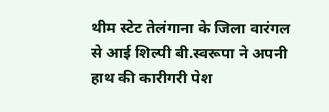थीम स्टेट तेलंगाना के जिला वारंगल से आई शिल्पी बी.स्वरूपा ने अपनी हाथ की कारीगरी पेश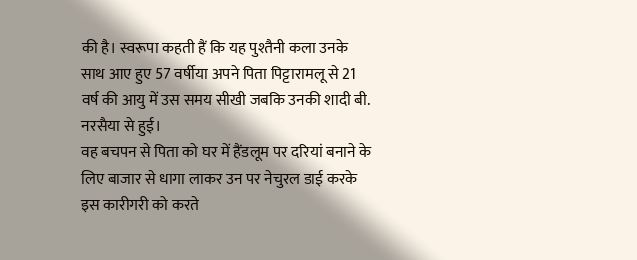की है। स्वरूपा कहती हैं कि यह पुश्तैनी कला उनके साथ आए हुए 57 वर्षीया अपने पिता पिट्टारामलू से 21 वर्ष की आयु में उस समय सीखी जबकि उनकी शादी बी. नरसैया से हुई।
वह बचपन से पिता को घर में हैंडलूम पर दरियां बनाने के लिए बाजार से धागा लाकर उन पर नेचुरल डाई करके इस कारीगरी को करते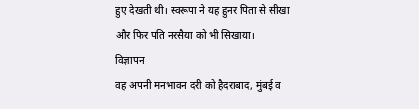हुए देखती थी। स्वरूपा ने यह हुनर पिता से सीखा और फिर पति नरसैया को भी सिखाया।
विज्ञापन
वह अपनी मनभावन दरी को हैदराबाद, मुंबई व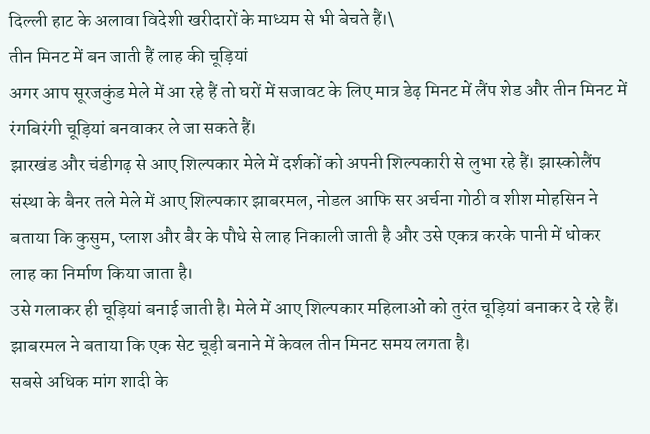दिल्ली हाट के अलावा विदेशी खरीदारों के माध्यम से भी बेचते हैं।\
तीन मिनट में बन जाती हैं लाह की चूड़ियां
अगर आप सूरजकुंड मेले में आ रहे हैं तो घरों में सजावट के लिए मात्र डेढ़ मिनट में लैंप शेड और तीन मिनट में रंगबिरंगी चूड़ियां बनवाकर ले जा सकते हैं।
झारखंड और चंडीगढ़ से आए शिल्पकार मेले में दर्शकों को अपनी शिल्पकारी से लुभा रहे हैं। झास्कोलैंप संस्था के बैनर तले मेले में आए शिल्पकार झाबरमल, नोडल आफि सर अर्चना गोठी व शीश मोहसिन ने बताया कि कुसुम, प्लाश और बैर के पौधे से लाह निकाली जाती है और उसे एकत्र करके पानी में धोकर लाह का निर्माण किया जाता है।
उसे गलाकर ही चूड़ियां बनाई जाती है। मेले में आए शिल्पकार महिलाओं को तुरंत चूड़ियां बनाकर दे रहे हैं। झाबरमल ने बताया कि एक सेट चूड़ी बनाने में केवल तीन मिनट समय लगता है।
सबसे अधिक मांग शादी के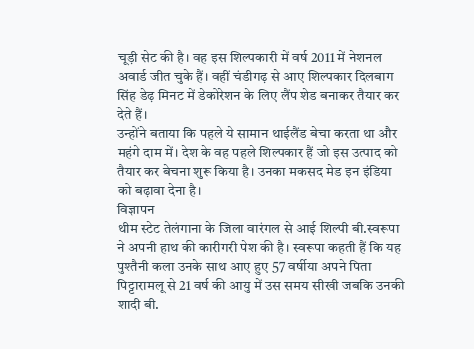चूड़ी सेट की है। वह इस शिल्पकारी में वर्ष 2011 में नेशनल अवार्ड जीत चुके हैं। वहीं चंडीगढ़ से आए शिल्पकार दिलबाग सिंह डेढ़ मिनट में डेकोरेशन के लिए लैंप शेड बनाकर तैयार कर देते हैं।
उन्होंने बताया कि पहले ये सामान थाईलैंड बेचा करता था और महंगे दाम में। देश के वह पहले शिल्पकार हैं जो इस उत्पाद को तैयार कर बेचना शुरू किया है। उनका मकसद मेड इन इंडिया को बढ़ावा देना है।
विज्ञापन
थीम स्टेट तेलंगाना के जिला वारंगल से आई शिल्पी बी.स्वरूपा ने अपनी हाथ की कारीगरी पेश की है। स्वरूपा कहती हैं कि यह पुश्तैनी कला उनके साथ आए हुए 57 वर्षीया अपने पिता पिट्टारामलू से 21 वर्ष की आयु में उस समय सीखी जबकि उनकी शादी बी.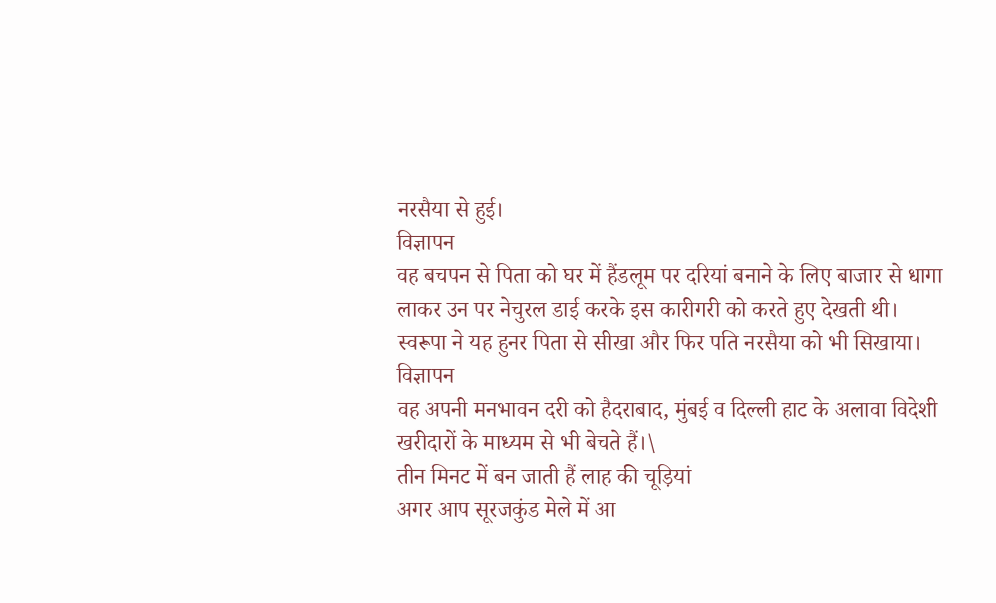नरसैया से हुई।
विज्ञापन
वह बचपन से पिता को घर में हैंडलूम पर दरियां बनाने के लिए बाजार से धागा लाकर उन पर नेचुरल डाई करके इस कारीगरी को करते हुए देखती थी। स्वरूपा ने यह हुनर पिता से सीखा और फिर पति नरसैया को भी सिखाया।
विज्ञापन
वह अपनी मनभावन दरी को हैदराबाद, मुंबई व दिल्ली हाट के अलावा विदेशी खरीदारों के माध्यम से भी बेचते हैं।\
तीन मिनट में बन जाती हैं लाह की चूड़ियां
अगर आप सूरजकुंड मेले में आ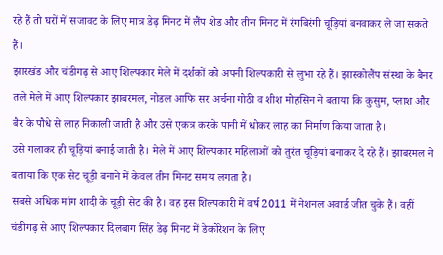रहे हैं तो घरों में सजावट के लिए मात्र डेढ़ मिनट में लैंप शेड और तीन मिनट में रंगबिरंगी चूड़ियां बनवाकर ले जा सकते हैं।
झारखंड और चंडीगढ़ से आए शिल्पकार मेले में दर्शकों को अपनी शिल्पकारी से लुभा रहे हैं। झास्कोलैंप संस्था के बैनर तले मेले में आए शिल्पकार झाबरमल, नोडल आफि सर अर्चना गोठी व शीश मोहसिन ने बताया कि कुसुम, प्लाश और बैर के पौधे से लाह निकाली जाती है और उसे एकत्र करके पानी में धोकर लाह का निर्माण किया जाता है।
उसे गलाकर ही चूड़ियां बनाई जाती है। मेले में आए शिल्पकार महिलाओं को तुरंत चूड़ियां बनाकर दे रहे हैं। झाबरमल ने बताया कि एक सेट चूड़ी बनाने में केवल तीन मिनट समय लगता है।
सबसे अधिक मांग शादी के चूड़ी सेट की है। वह इस शिल्पकारी में वर्ष 2011 में नेशनल अवार्ड जीत चुके हैं। वहीं चंडीगढ़ से आए शिल्पकार दिलबाग सिंह डेढ़ मिनट में डेकोरेशन के लिए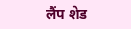लैंप शेड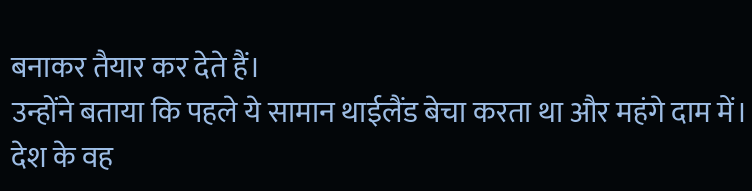बनाकर तैयार कर देते हैं।
उन्होंने बताया कि पहले ये सामान थाईलैंड बेचा करता था और महंगे दाम में। देश के वह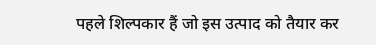पहले शिल्पकार हैं जो इस उत्पाद को तैयार कर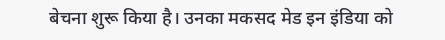बेचना शुरू किया है। उनका मकसद मेड इन इंडिया को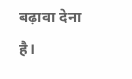बढ़ावा देना है।